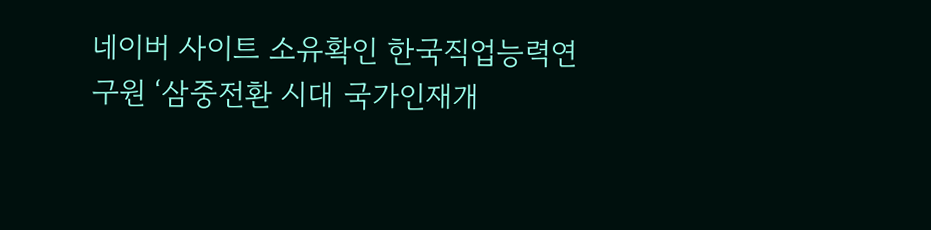네이버 사이트 소유확인 한국직업능력연구원 ‘삼중전환 시대 국가인재개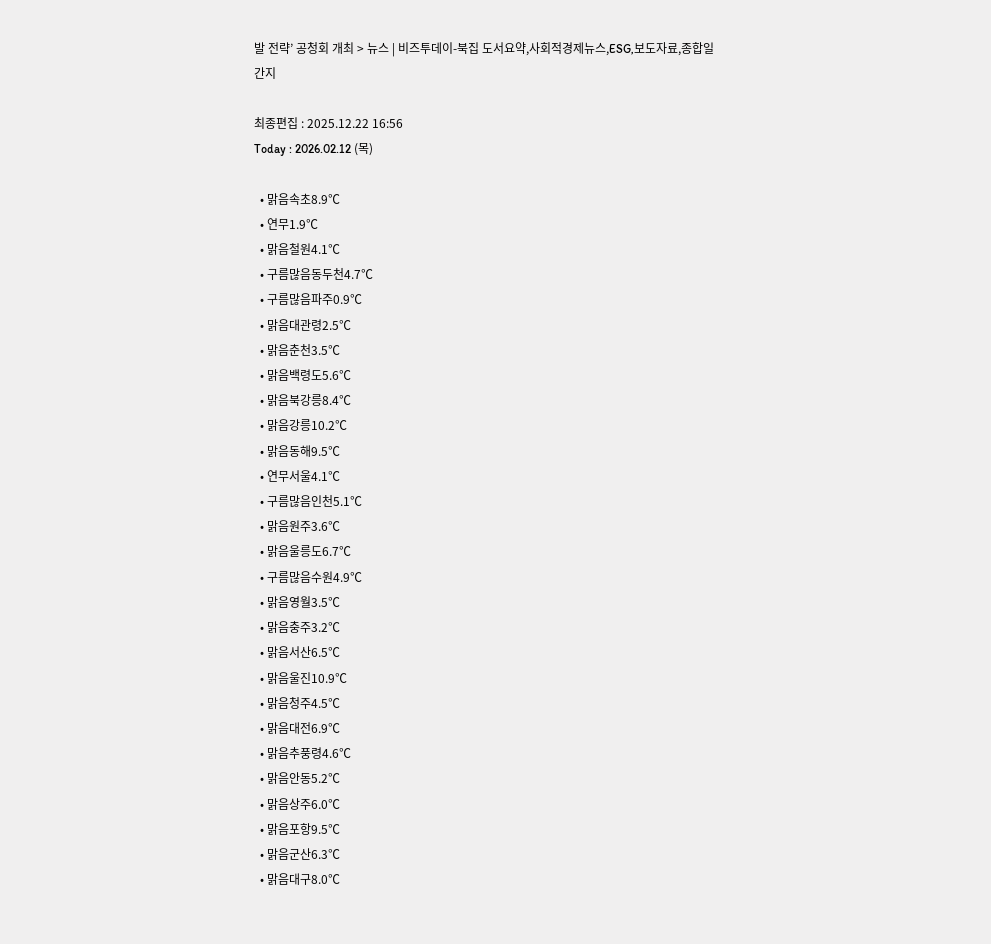발 전략’ 공청회 개최 > 뉴스 | 비즈투데이-북집 도서요약,사회적경제뉴스,ESG,보도자료,종합일간지

최종편집 : 2025.12.22 16:56
Today : 2026.02.12 (목)

  • 맑음속초8.9℃
  • 연무1.9℃
  • 맑음철원4.1℃
  • 구름많음동두천4.7℃
  • 구름많음파주0.9℃
  • 맑음대관령2.5℃
  • 맑음춘천3.5℃
  • 맑음백령도5.6℃
  • 맑음북강릉8.4℃
  • 맑음강릉10.2℃
  • 맑음동해9.5℃
  • 연무서울4.1℃
  • 구름많음인천5.1℃
  • 맑음원주3.6℃
  • 맑음울릉도6.7℃
  • 구름많음수원4.9℃
  • 맑음영월3.5℃
  • 맑음충주3.2℃
  • 맑음서산6.5℃
  • 맑음울진10.9℃
  • 맑음청주4.5℃
  • 맑음대전6.9℃
  • 맑음추풍령4.6℃
  • 맑음안동5.2℃
  • 맑음상주6.0℃
  • 맑음포항9.5℃
  • 맑음군산6.3℃
  • 맑음대구8.0℃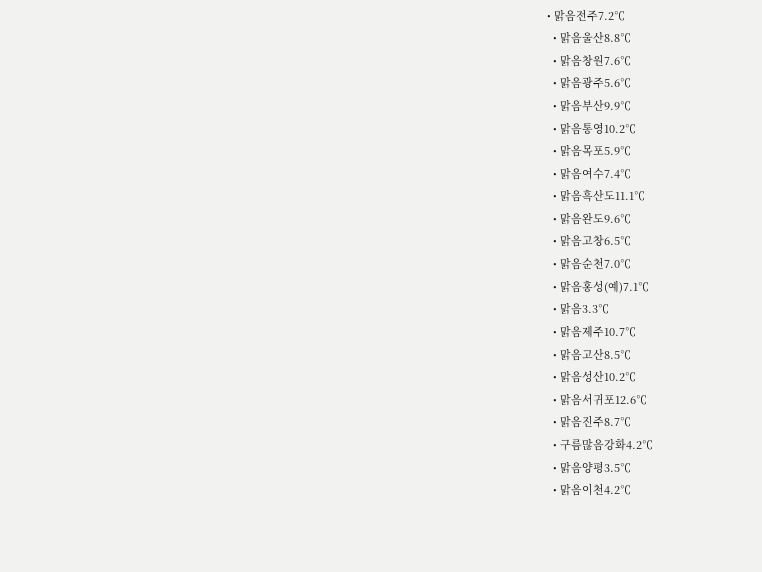• 맑음전주7.2℃
  • 맑음울산8.8℃
  • 맑음창원7.6℃
  • 맑음광주5.6℃
  • 맑음부산9.9℃
  • 맑음통영10.2℃
  • 맑음목포5.9℃
  • 맑음여수7.4℃
  • 맑음흑산도11.1℃
  • 맑음완도9.6℃
  • 맑음고창6.5℃
  • 맑음순천7.0℃
  • 맑음홍성(예)7.1℃
  • 맑음3.3℃
  • 맑음제주10.7℃
  • 맑음고산8.5℃
  • 맑음성산10.2℃
  • 맑음서귀포12.6℃
  • 맑음진주8.7℃
  • 구름많음강화4.2℃
  • 맑음양평3.5℃
  • 맑음이천4.2℃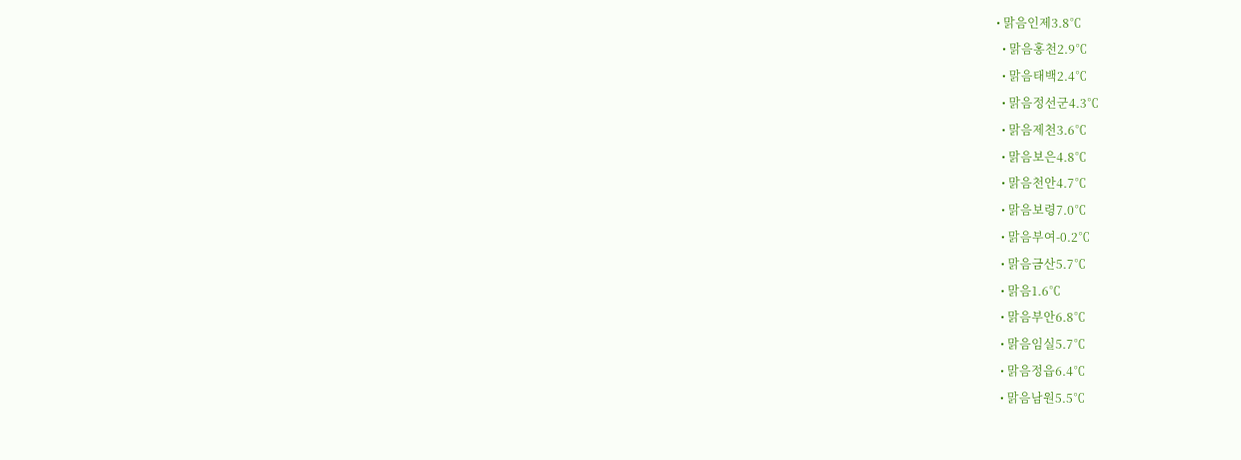• 맑음인제3.8℃
  • 맑음홍천2.9℃
  • 맑음태백2.4℃
  • 맑음정선군4.3℃
  • 맑음제천3.6℃
  • 맑음보은4.8℃
  • 맑음천안4.7℃
  • 맑음보령7.0℃
  • 맑음부여-0.2℃
  • 맑음금산5.7℃
  • 맑음1.6℃
  • 맑음부안6.8℃
  • 맑음임실5.7℃
  • 맑음정읍6.4℃
  • 맑음남원5.5℃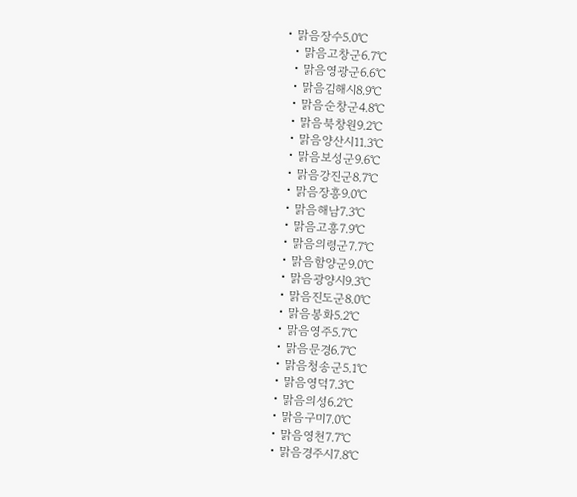• 맑음장수5.0℃
  • 맑음고창군6.7℃
  • 맑음영광군6.6℃
  • 맑음김해시8.9℃
  • 맑음순창군4.8℃
  • 맑음북창원9.2℃
  • 맑음양산시11.3℃
  • 맑음보성군9.6℃
  • 맑음강진군8.7℃
  • 맑음장흥9.0℃
  • 맑음해남7.3℃
  • 맑음고흥7.9℃
  • 맑음의령군7.7℃
  • 맑음함양군9.0℃
  • 맑음광양시9.3℃
  • 맑음진도군8.0℃
  • 맑음봉화5.2℃
  • 맑음영주5.7℃
  • 맑음문경6.7℃
  • 맑음청송군5.1℃
  • 맑음영덕7.3℃
  • 맑음의성6.2℃
  • 맑음구미7.0℃
  • 맑음영천7.7℃
  • 맑음경주시7.8℃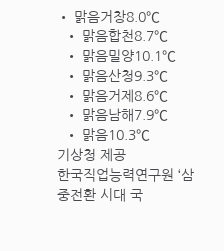• 맑음거창8.0℃
  • 맑음합천8.7℃
  • 맑음밀양10.1℃
  • 맑음산청9.3℃
  • 맑음거제8.6℃
  • 맑음남해7.9℃
  • 맑음10.3℃
기상청 제공
한국직업능력연구원 ‘삼중전환 시대 국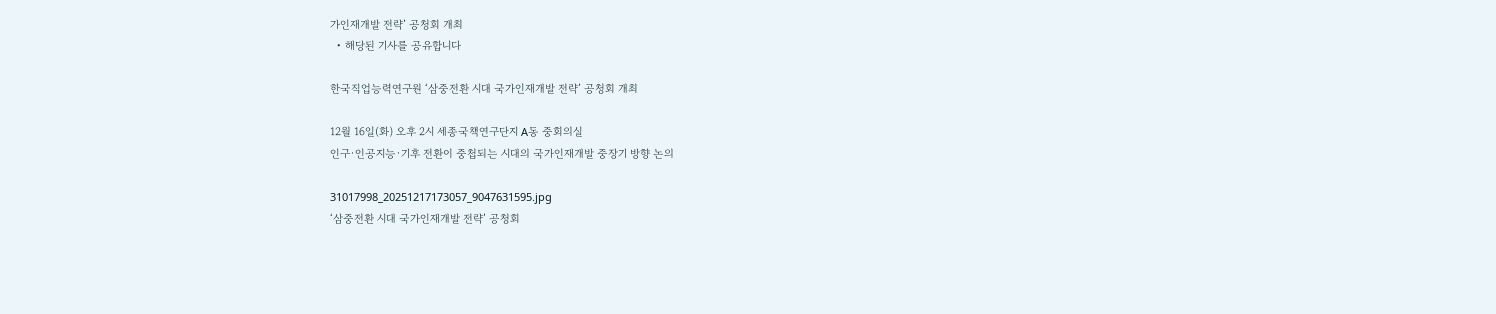가인재개발 전략’ 공청회 개최
  • 해당된 기사를 공유합니다

한국직업능력연구원 ‘삼중전환 시대 국가인재개발 전략’ 공청회 개최

12월 16일(화) 오후 2시 세종국책연구단지 A동 중회의실
인구·인공지능·기후 전환이 중첩되는 시대의 국가인재개발 중장기 방향 논의

31017998_20251217173057_9047631595.jpg
‘삼중전환 시대 국가인재개발 전략’ 공청회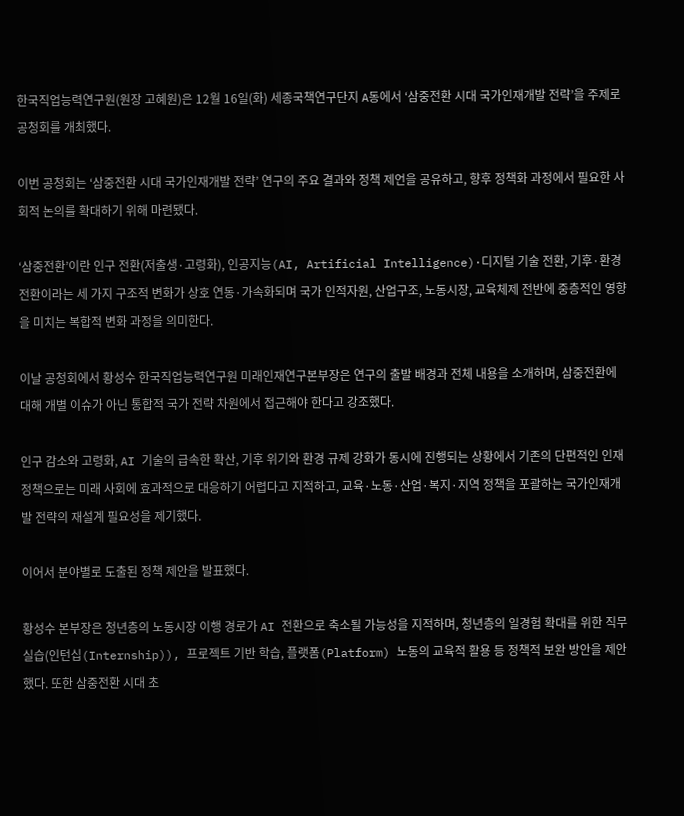한국직업능력연구원(원장 고혜원)은 12월 16일(화) 세종국책연구단지 A동에서 ‘삼중전환 시대 국가인재개발 전략’을 주제로 공청회를 개최했다.

이번 공청회는 ‘삼중전환 시대 국가인재개발 전략’ 연구의 주요 결과와 정책 제언을 공유하고, 향후 정책화 과정에서 필요한 사회적 논의를 확대하기 위해 마련됐다.

‘삼중전환’이란 인구 전환(저출생·고령화), 인공지능(AI, Artificial Intelligence)·디지털 기술 전환, 기후·환경 전환이라는 세 가지 구조적 변화가 상호 연동·가속화되며 국가 인적자원, 산업구조, 노동시장, 교육체제 전반에 중층적인 영향을 미치는 복합적 변화 과정을 의미한다.

이날 공청회에서 황성수 한국직업능력연구원 미래인재연구본부장은 연구의 출발 배경과 전체 내용을 소개하며, 삼중전환에 대해 개별 이슈가 아닌 통합적 국가 전략 차원에서 접근해야 한다고 강조했다.

인구 감소와 고령화, AI 기술의 급속한 확산, 기후 위기와 환경 규제 강화가 동시에 진행되는 상황에서 기존의 단편적인 인재 정책으로는 미래 사회에 효과적으로 대응하기 어렵다고 지적하고, 교육·노동·산업·복지·지역 정책을 포괄하는 국가인재개발 전략의 재설계 필요성을 제기했다.

이어서 분야별로 도출된 정책 제안을 발표했다.

황성수 본부장은 청년층의 노동시장 이행 경로가 AI 전환으로 축소될 가능성을 지적하며, 청년층의 일경험 확대를 위한 직무 실습(인턴십(Internship)), 프로젝트 기반 학습, 플랫폼(Platform) 노동의 교육적 활용 등 정책적 보완 방안을 제안했다. 또한 삼중전환 시대 초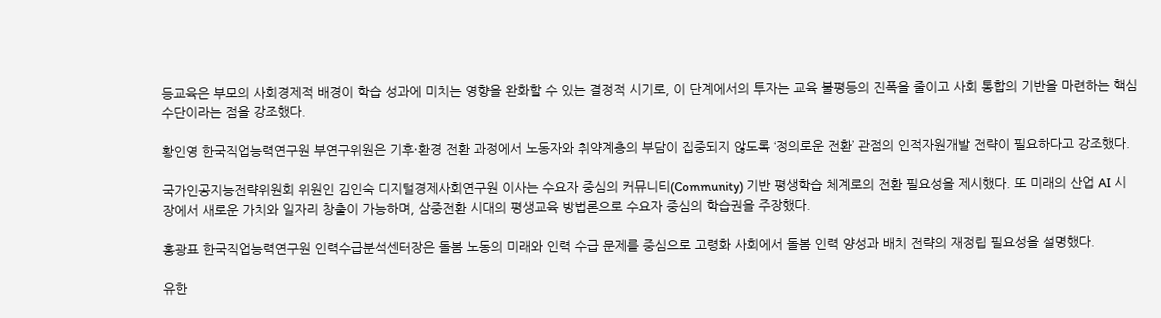등교육은 부모의 사회경제적 배경이 학습 성과에 미치는 영향을 완화할 수 있는 결정적 시기로, 이 단계에서의 투자는 교육 불평등의 진폭을 줄이고 사회 통합의 기반을 마련하는 핵심 수단이라는 점을 강조했다.

황인영 한국직업능력연구원 부연구위원은 기후·환경 전환 과정에서 노동자와 취약계층의 부담이 집중되지 않도록 ‘정의로운 전환’ 관점의 인적자원개발 전략이 필요하다고 강조했다.

국가인공지능전략위원회 위원인 김인숙 디지털경제사회연구원 이사는 수요자 중심의 커뮤니티(Community) 기반 평생학습 체계로의 전환 필요성을 제시했다. 또 미래의 산업 AI 시장에서 새로운 가치와 일자리 창출이 가능하며, 삼중전환 시대의 평생교육 방법론으로 수요자 중심의 학습권을 주장했다.

홍광표 한국직업능력연구원 인력수급분석센터장은 돌봄 노동의 미래와 인력 수급 문제를 중심으로 고령화 사회에서 돌봄 인력 양성과 배치 전략의 재정립 필요성을 설명했다.

유한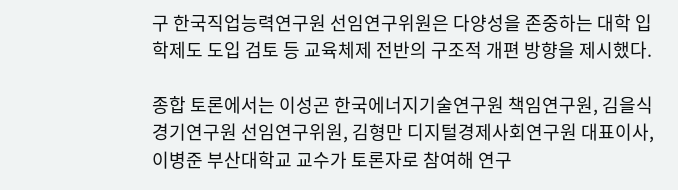구 한국직업능력연구원 선임연구위원은 다양성을 존중하는 대학 입학제도 도입 검토 등 교육체제 전반의 구조적 개편 방향을 제시했다.

종합 토론에서는 이성곤 한국에너지기술연구원 책임연구원, 김을식 경기연구원 선임연구위원, 김형만 디지털경제사회연구원 대표이사, 이병준 부산대학교 교수가 토론자로 참여해 연구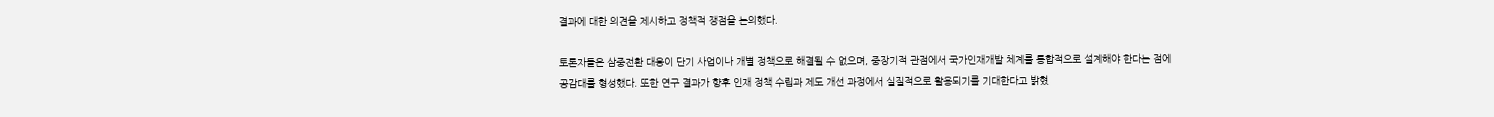결과에 대한 의견을 제시하고 정책적 쟁점을 논의했다.

토론자들은 삼중전환 대응이 단기 사업이나 개별 정책으로 해결될 수 없으며, 중장기적 관점에서 국가인재개발 체계를 통합적으로 설계해야 한다는 점에 공감대를 형성했다. 또한 연구 결과가 향후 인재 정책 수립과 제도 개선 과정에서 실질적으로 활용되기를 기대한다고 밝혔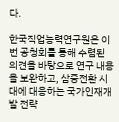다.

한국직업능력연구원은 이번 공청회를 통해 수렴된 의견을 바탕으로 연구 내용을 보완하고, 삼중전환 시대에 대응하는 국가인재개발 전략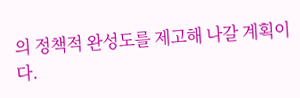의 정책적 완성도를 제고해 나갈 계획이다.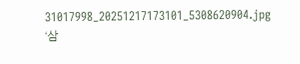31017998_20251217173101_5308620904.jpg
‘삼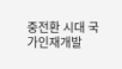중전환 시대 국가인재개발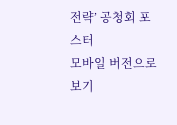전략’ 공청회 포스터
모바일 버전으로 보기